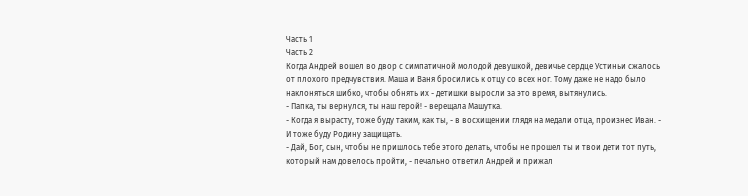Часть 1
Часть 2
Когда Андрей вошел во двор с симпатичной молодой девушкой, девичье сердце Устиньи сжалось от плохого предчувствия. Маша и Ваня бросились к отцу со всех ног. Тому даже не надо было наклоняться шибко, чтобы обнять их - детишки выросли за это время, вытянулись.
- Папка, ты вернулся, ты наш герой! - верещала Машутка.
- Когда я вырасту, тоже буду таким, как ты, - в восхищении глядя на медали отца, произнес Иван. - И тоже буду Родину защищать.
- Дай, Бог, сын, чтобы не пришлось тебе этого делать, чтобы не прошел ты и твои дети тот путь, который нам довелось пройти, - печально ответил Андрей и прижал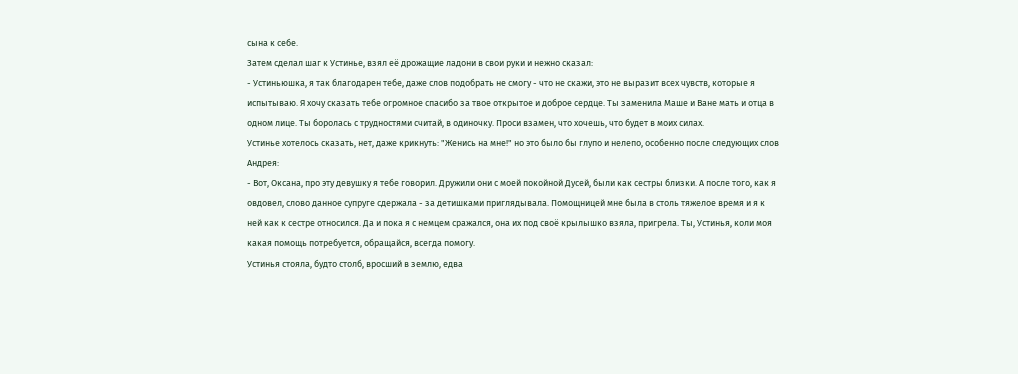сына к себе.
Затем сделал шаг к Устинье, взял её дрожащие ладони в свои руки и нежно сказал:
- Устиньюшка, я так благодарен тебе, даже слов подобрать не смогу - что не скажи, это не выразит всех чувств, которые я испытываю. Я хочу сказать тебе огромное спасибо за твое открытое и доброе сердце. Ты заменила Маше и Ване мать и отца в одном лице. Ты боролась с трудностями считай, в одиночку. Проси взамен, что хочешь, что будет в моих силах.
Устинье хотелось сказать, нет, даже крикнуть: "Женись на мне!" но это было бы глупо и нелепо, особенно после следующих слов Андрея:
- Вот, Оксана, про эту девушку я тебе говорил. Дружили они с моей покойной Дусей, были как сестры близки. А после того, как я овдовел, слово данное супруге сдержала - за детишками приглядывала. Помощницей мне была в столь тяжелое время и я к ней как к сестре относился. Да и пока я с немцем сражался, она их под своё крылышко взяла, пригрела. Ты, Устинья, коли моя какая помощь потребуется, обращайся, всегда помогу.
Устинья стояла, будто столб, вросший в землю, едва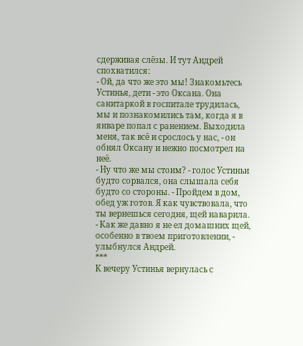сдерживая слёзы. И тут Андрей спохватился:
- Ой, да что же это мы! Знакомьтесь Устинья, дети - это Оксана. Она санитаркой в госпитале трудилась, мы и познакомились там, когда я в январе попал с ранением. Выходила меня, так всё и срослось у нас, - он обнял Оксану и нежно посмотрел на неё.
- Ну что же мы стоим? - голос Устиньи будто сорвался, она слышала себя будто со стороны. - Пройдем в дом, обед уж готов. Я как чувствовала, что ты вернешься сегодня, щей наварила.
- Как же давно я не ел домашних щей, особенно в твоем приготовлении, - улыбнулся Андрей.
***
К вечеру Устинья вернулась с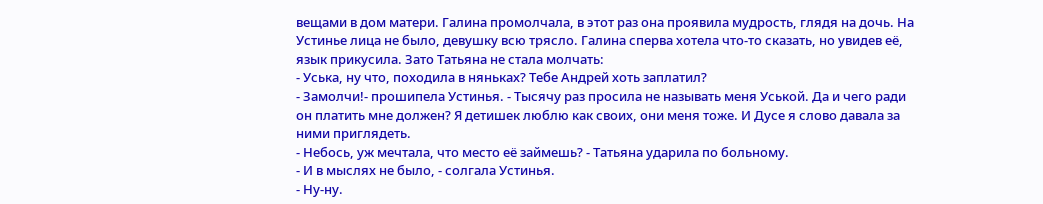вещами в дом матери. Галина промолчала, в этот раз она проявила мудрость, глядя на дочь. На Устинье лица не было, девушку всю трясло. Галина сперва хотела что-то сказать, но увидев её, язык прикусила. Зато Татьяна не стала молчать:
- Уська, ну что, походила в няньках? Тебе Андрей хоть заплатил?
- Замолчи!- прошипела Устинья. - Тысячу раз просила не называть меня Уськой. Да и чего ради он платить мне должен? Я детишек люблю как своих, они меня тоже. И Дусе я слово давала за ними приглядеть.
- Небось, уж мечтала, что место её займешь? - Татьяна ударила по больному.
- И в мыслях не было, - солгала Устинья.
- Ну-ну.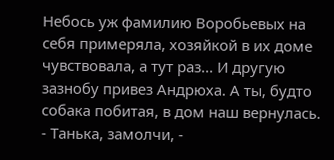Небось уж фамилию Воробьевых на себя примеряла, хозяйкой в их доме чувствовала, а тут раз... И другую зазнобу привез Андрюха. А ты, будто собака побитая, в дом наш вернулась.
- Танька, замолчи, -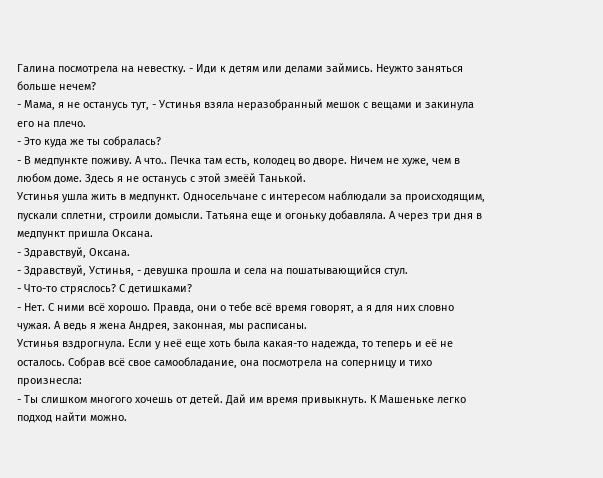Галина посмотрела на невестку. - Иди к детям или делами займись. Неужто заняться больше нечем?
- Мама, я не останусь тут, - Устинья взяла неразобранный мешок с вещами и закинула его на плечо.
- Это куда же ты собралась?
- В медпункте поживу. А что.. Печка там есть, колодец во дворе. Ничем не хуже, чем в любом доме. Здесь я не останусь с этой змеёй Танькой.
Устинья ушла жить в медпункт. Односельчане с интересом наблюдали за происходящим, пускали сплетни, строили домысли. Татьяна еще и огоньку добавляла. А через три дня в медпункт пришла Оксана.
- Здравствуй, Оксана.
- Здравствуй, Устинья, - девушка прошла и села на пошатывающийся стул.
- Что-то стряслось? С детишками?
- Нет. С ними всё хорошо. Правда, они о тебе всё время говорят, а я для них словно чужая. А ведь я жена Андрея, законная, мы расписаны.
Устинья вздрогнула. Если у неё еще хоть была какая-то надежда, то теперь и её не осталось. Собрав всё свое самообладание, она посмотрела на соперницу и тихо произнесла:
- Ты слишком многого хочешь от детей. Дай им время привыкнуть. К Машеньке легко подход найти можно.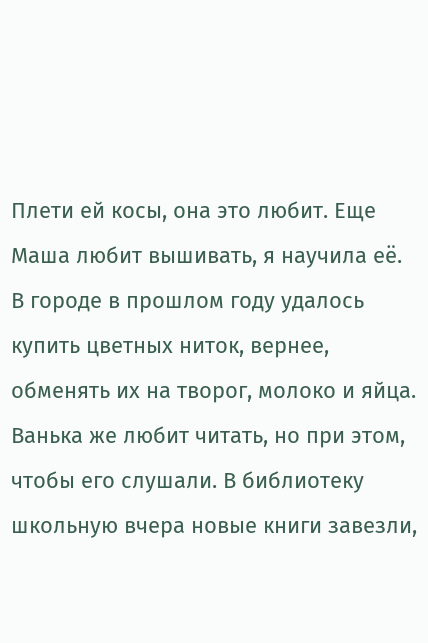Плети ей косы, она это любит. Еще Маша любит вышивать, я научила её. В городе в прошлом году удалось купить цветных ниток, вернее, обменять их на творог, молоко и яйца. Ванька же любит читать, но при этом, чтобы его слушали. В библиотеку школьную вчера новые книги завезли,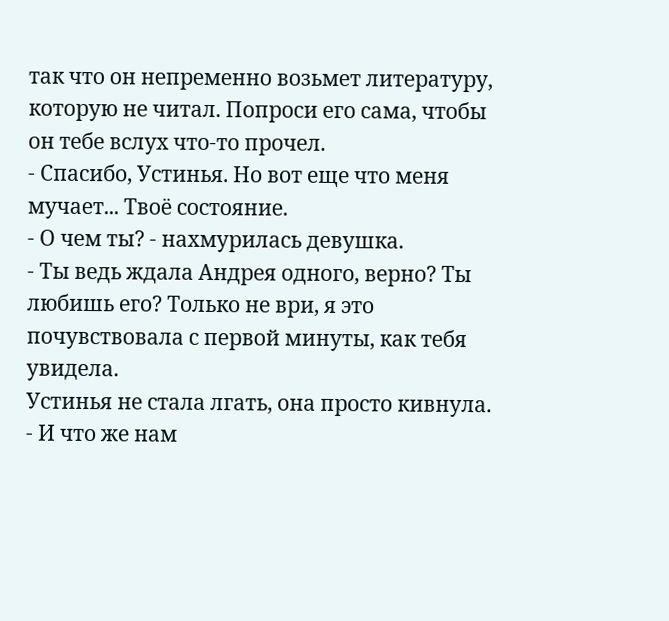так что он непременно возьмет литературу, которую не читал. Попроси его сама, чтобы он тебе вслух что-то прочел.
- Спасибо, Устинья. Но вот еще что меня мучает... Твоё состояние.
- О чем ты? - нахмурилась девушка.
- Ты ведь ждала Андрея одного, верно? Ты любишь его? Только не ври, я это почувствовала с первой минуты, как тебя увидела.
Устинья не стала лгать, она просто кивнула.
- И что же нам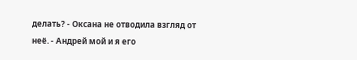делать? - Оксана не отводила взгляд от неё. - Андрей мой и я его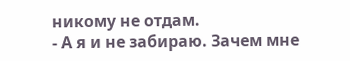никому не отдам.
- А я и не забираю. Зачем мне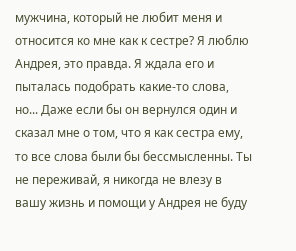мужчина, который не любит меня и относится ко мне как к сестре? Я люблю Андрея, это правда. Я ждала его и пыталась подобрать какие-то слова, но... Даже если бы он вернулся один и сказал мне о том, что я как сестра ему, то все слова были бы бессмысленны. Ты не переживай, я никогда не влезу в вашу жизнь и помощи у Андрея не буду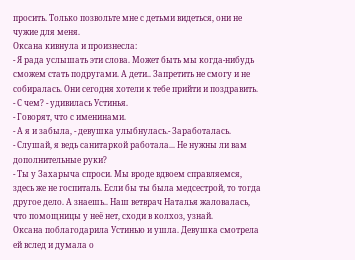просить. Только позвольте мне с детьми видеться, они не чужие для меня.
Оксана кивнула и произнесла:
- Я рада услышать эти слова. Может быть мы когда-нибудь сможем стать подругами. А дети.. Запретить не смогу и не собиралась. Они сегодня хотели к тебе прийти и поздравить.
- С чем? - удивилась Устинья.
- Говорят, что с именинами.
- А я и забыла, - девушка улыбнулась.- Заработалась.
- Слушай, я ведь санитаркой работала... Не нужны ли вам дополнительные руки?
- Ты у Захарыча спроси. Мы вроде вдвоем справляемся, здесь же не госпиталь. Если бы ты была медсестрой, то тогда другое дело. А знаешь.. Наш ветврач Наталья жаловалась, что помощницы у неё нет, сходи в колхоз, узнай.
Оксана поблагодарила Устинью и ушла. Девушка смотрела ей вслед и думала о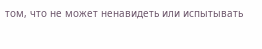том, что не может ненавидеть или испытывать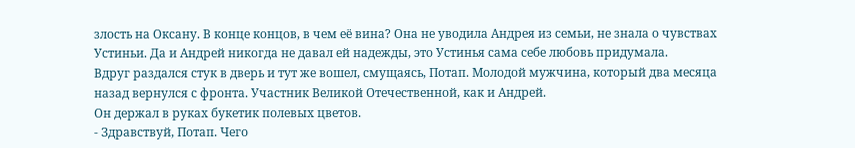злость на Оксану. В конце концов, в чем её вина? Она не уводила Андрея из семьи, не знала о чувствах Устиньи. Да и Андрей никогда не давал ей надежды, это Устинья сама себе любовь придумала.
Вдруг раздался стук в дверь и тут же вошел, смущаясь, Потап. Молодой мужчина, который два месяца назад вернулся с фронта. Участник Великой Отечественной, как и Андрей.
Он держал в руках букетик полевых цветов.
- Здравствуй, Потап. Чего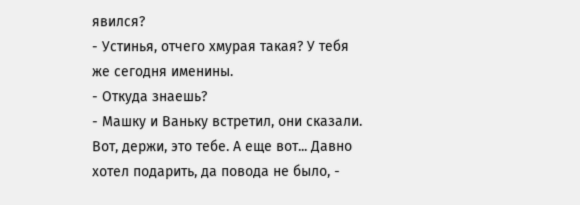явился?
- Устинья, отчего хмурая такая? У тебя же сегодня именины.
- Откуда знаешь?
- Машку и Ваньку встретил, они сказали. Вот, держи, это тебе. А еще вот... Давно хотел подарить, да повода не было, -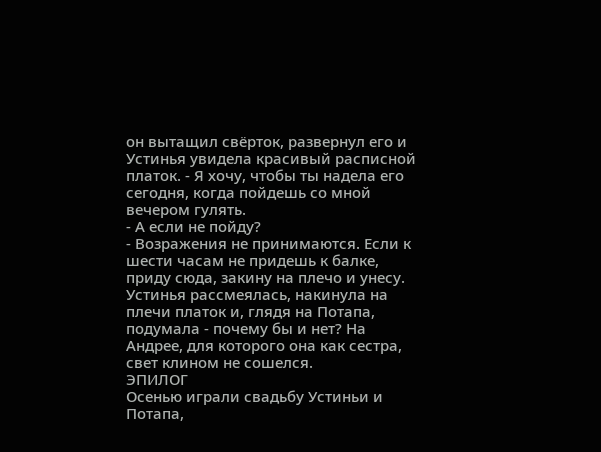он вытащил свёрток, развернул его и Устинья увидела красивый расписной платок. - Я хочу, чтобы ты надела его сегодня, когда пойдешь со мной вечером гулять.
- А если не пойду?
- Возражения не принимаются. Если к шести часам не придешь к балке, приду сюда, закину на плечо и унесу.
Устинья рассмеялась, накинула на плечи платок и, глядя на Потапа, подумала - почему бы и нет? На Андрее, для которого она как сестра, свет клином не сошелся.
ЭПИЛОГ
Осенью играли свадьбу Устиньи и Потапа,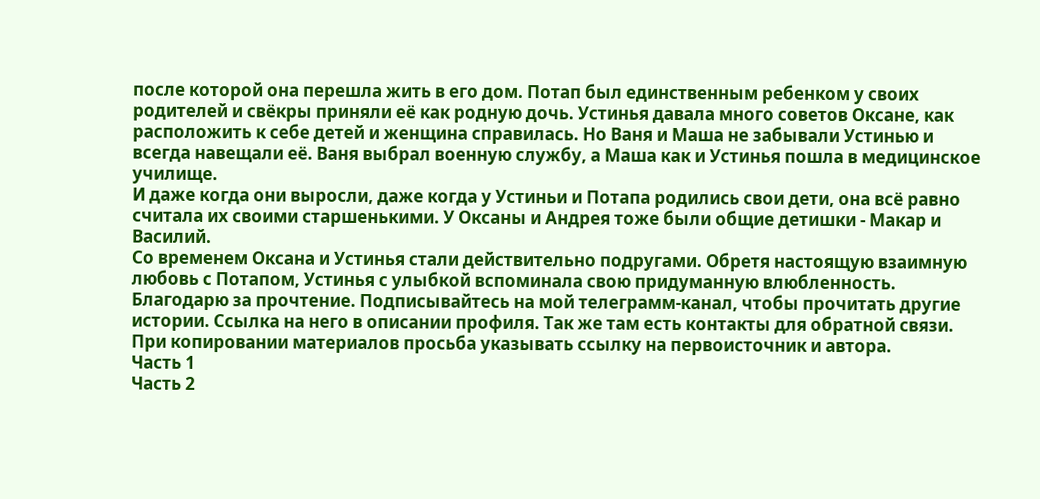после которой она перешла жить в его дом. Потап был единственным ребенком у своих родителей и свёкры приняли её как родную дочь. Устинья давала много советов Оксане, как расположить к себе детей и женщина справилась. Но Ваня и Маша не забывали Устинью и всегда навещали её. Ваня выбрал военную службу, а Маша как и Устинья пошла в медицинское училище.
И даже когда они выросли, даже когда у Устиньи и Потапа родились свои дети, она всё равно считала их своими старшенькими. У Оксаны и Андрея тоже были общие детишки - Макар и Василий.
Со временем Оксана и Устинья стали действительно подругами. Обретя настоящую взаимную любовь с Потапом, Устинья с улыбкой вспоминала свою придуманную влюбленность.
Благодарю за прочтение. Подписывайтесь на мой телеграмм-канал, чтобы прочитать другие истории. Ссылка на него в описании профиля. Так же там есть контакты для обратной связи.
При копировании материалов просьба указывать ссылку на первоисточник и автора.
Часть 1
Часть 2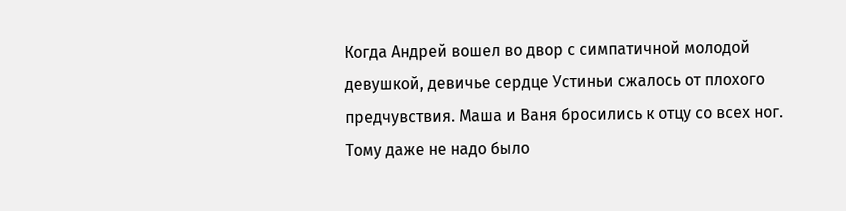Когда Андрей вошел во двор с симпатичной молодой девушкой, девичье сердце Устиньи сжалось от плохого предчувствия. Маша и Ваня бросились к отцу со всех ног. Тому даже не надо было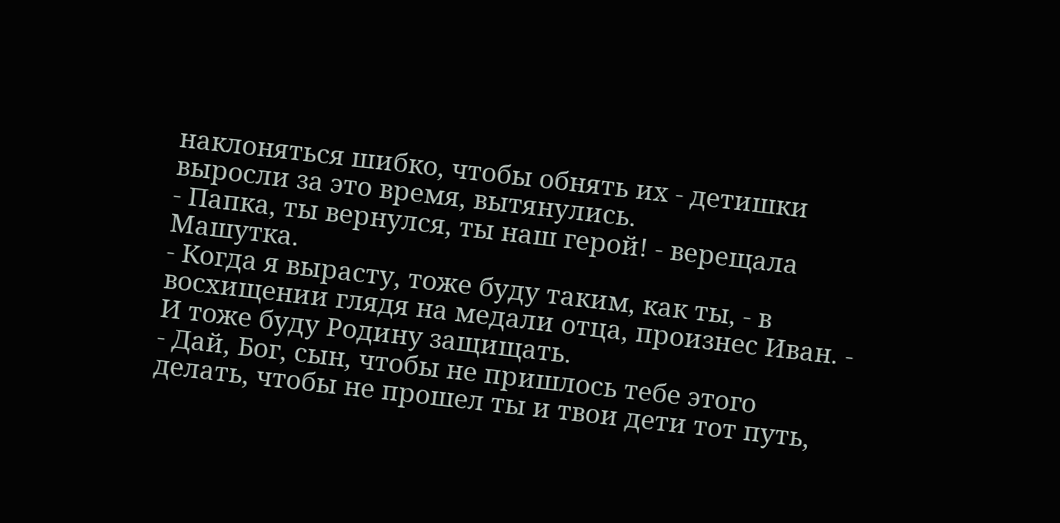наклоняться шибко, чтобы обнять их - детишки выросли за это время, вытянулись.
- Папка, ты вернулся, ты наш герой! - верещала Машутка.
- Когда я вырасту, тоже буду таким, как ты, - в восхищении глядя на медали отца, произнес Иван. - И тоже буду Родину защищать.
- Дай, Бог, сын, чтобы не пришлось тебе этого делать, чтобы не прошел ты и твои дети тот путь,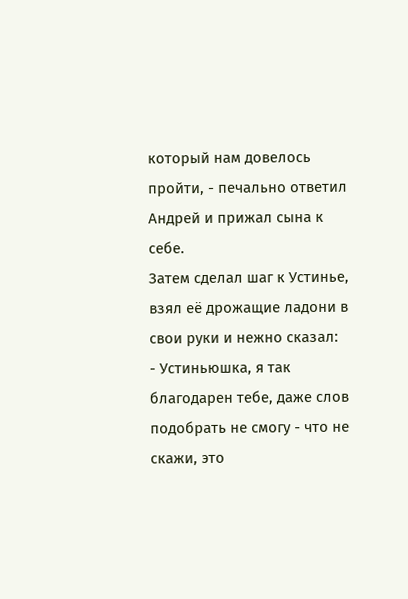который нам довелось пройти, - печально ответил Андрей и прижал сына к себе.
Затем сделал шаг к Устинье, взял её дрожащие ладони в свои руки и нежно сказал:
- Устиньюшка, я так благодарен тебе, даже слов подобрать не смогу - что не скажи, это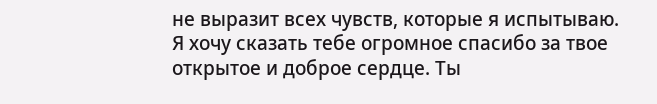не выразит всех чувств, которые я испытываю. Я хочу сказать тебе огромное спасибо за твое открытое и доброе сердце. Ты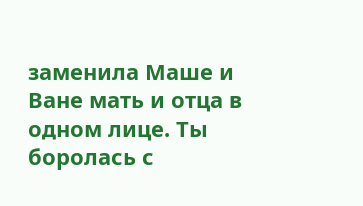заменила Маше и Ване мать и отца в одном лице. Ты боролась с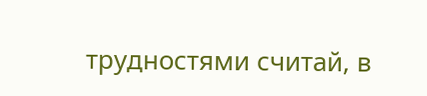трудностями считай, в